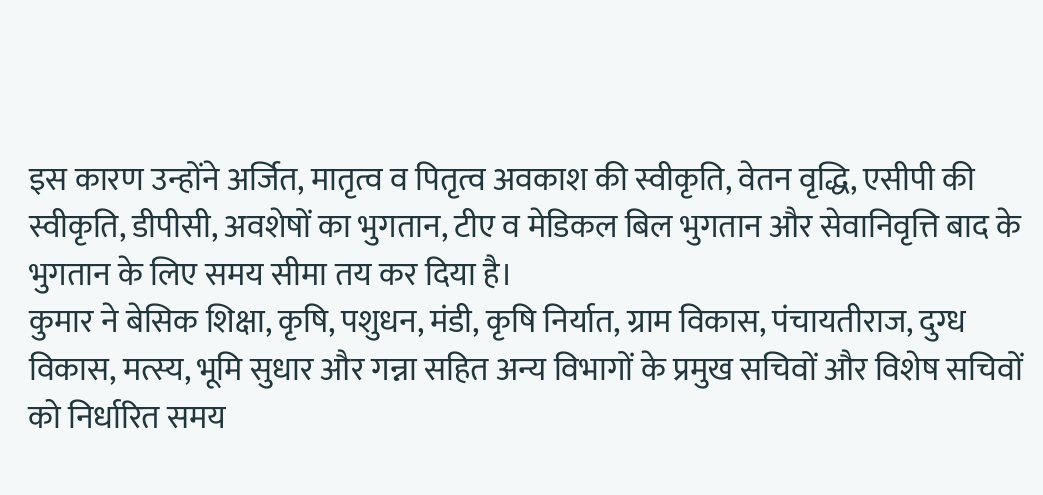इस कारण उन्होंने अर्जित, मातृत्व व पितृत्व अवकाश की स्वीकृति, वेतन वृद्धि, एसीपी की स्वीकृति, डीपीसी, अवशेषों का भुगतान, टीए व मेडिकल बिल भुगतान और सेवानिवृत्ति बाद के भुगतान के लिए समय सीमा तय कर दिया है।
कुमार ने बेसिक शिक्षा, कृषि, पशुधन, मंडी, कृषि निर्यात, ग्राम विकास, पंचायतीराज, दुग्ध विकास, मत्स्य, भूमि सुधार और गन्ना सहित अन्य विभागों के प्रमुख सचिवों और विशेष सचिवों को निर्धारित समय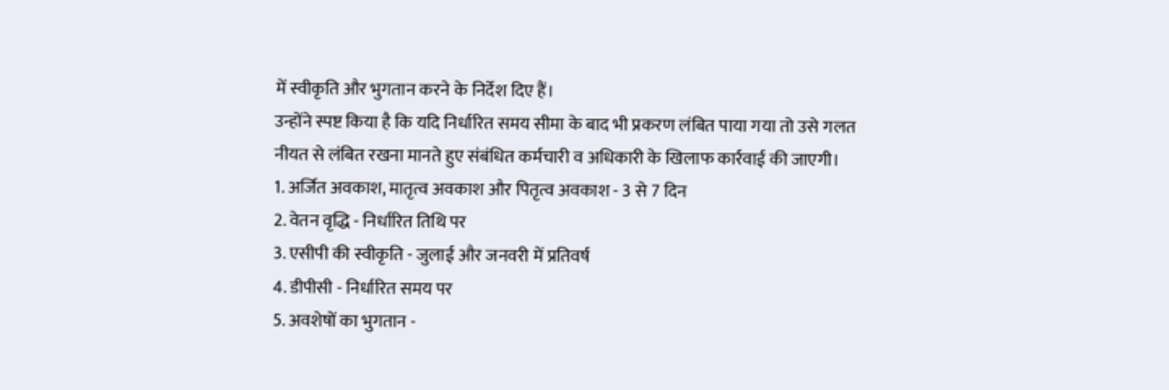में स्वीकृति और भुगतान करने के निर्देश दिए हैं।
उन्होंने स्पष्ट किया है कि यदि निर्धारित समय सीमा के बाद भी प्रकरण लंबित पाया गया तो उसे गलत नीयत से लंबित रखना मानते हुए संबंधित कर्मचारी व अधिकारी के खिलाफ कार्रवाई की जाएगी।
1. अर्जित अवकाश, मातृत्व अवकाश और पितृत्व अवकाश - 3 से 7 दिन
2. वेतन वृद्धि - निर्धारित तिथि पर
3. एसीपी की स्वीकृति - जुलाई और जनवरी में प्रतिवर्ष
4. डीपीसी - निर्धारित समय पर
5. अवशेषों का भुगतान -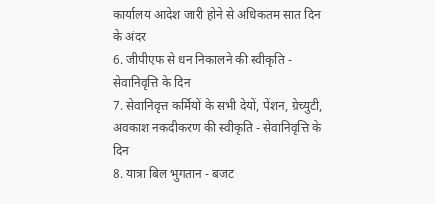कार्यालय आदेश जारी होने से अधिकतम सात दिन के अंदर
6. जीपीएफ से धन निकालने की स्वीकृति - सेवानिवृत्ति के दिन
7. सेवानिवृत्त कर्मियों के सभी देयों, पेंशन, ग्रेच्युटी, अवकाश नकदीकरण की स्वीकृति - सेवानिवृत्ति के दिन
8. यात्रा बिल भुगतान - बजट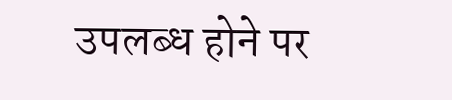उपलब्ध होने पर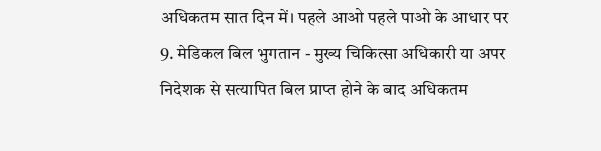अधिकतम सात दिन में। पहले आओ पहले पाओ के आधार पर
9. मेडिकल बिल भुगतान - मुख्य चिकित्सा अधिकारी या अपर निदेशक से सत्यापित बिल प्राप्त होने के बाद अधिकतम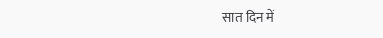सात दिन में